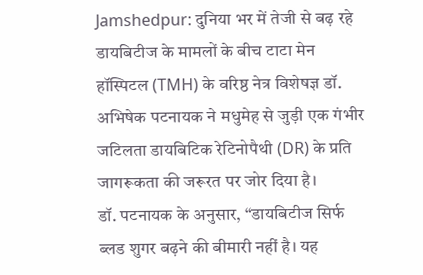Jamshedpur: दुनिया भर में तेजी से बढ़ रहे डायबिटीज के मामलों के बीच टाटा मेन हॉस्पिटल (TMH) के वरिष्ठ नेत्र विशेषज्ञ डॉ. अभिषेक पटनायक ने मधुमेह से जुड़ी एक गंभीर जटिलता डायबिटिक रेटिनोपैथी (DR) के प्रति जागरूकता की जरूरत पर जोर दिया है।
डॉ. पटनायक के अनुसार, “डायबिटीज सिर्फ ब्लड शुगर बढ़ने की बीमारी नहीं है। यह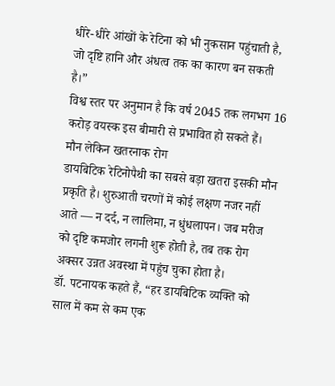धीरे-धीरे आंखों के रेटिना को भी नुकसान पहुंचाती है, जो दृष्टि हानि और अंधत्व तक का कारण बन सकती है।”
विश्व स्तर पर अनुमान है कि वर्ष 2045 तक लगभग 16 करोड़ वयस्क इस बीमारी से प्रभावित हो सकते हैं।
मौन लेकिन खतरनाक रोग
डायबिटिक रेटिनोपैथी का सबसे बड़ा खतरा इसकी मौन प्रकृति है। शुरुआती चरणों में कोई लक्षण नजर नहीं आते — न दर्द, न लालिमा, न धुंधलापन। जब मरीज को दृष्टि कमजोर लगनी शुरू होती है, तब तक रोग अक्सर उन्नत अवस्था में पहुंच चुका होता है।
डॉ. पटनायक कहते हैं, “हर डायबिटिक व्यक्ति को साल में कम से कम एक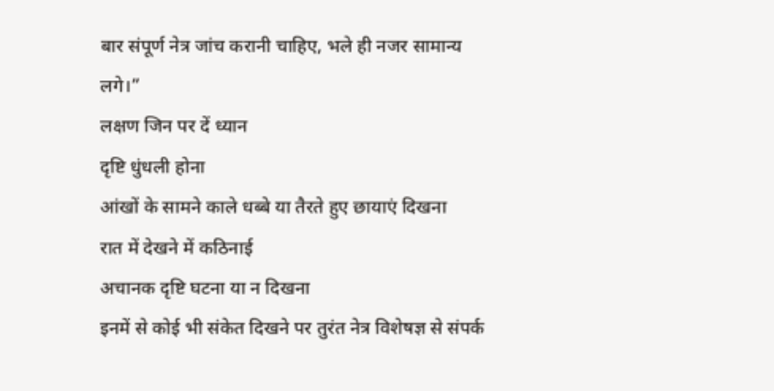बार संपूर्ण नेत्र जांच करानी चाहिए, भले ही नजर सामान्य लगे।”
लक्षण जिन पर दें ध्यान
दृष्टि धुंधली होना
आंखों के सामने काले धब्बे या तैरते हुए छायाएं दिखना
रात में देखने में कठिनाई
अचानक दृष्टि घटना या न दिखना
इनमें से कोई भी संकेत दिखने पर तुरंत नेत्र विशेषज्ञ से संपर्क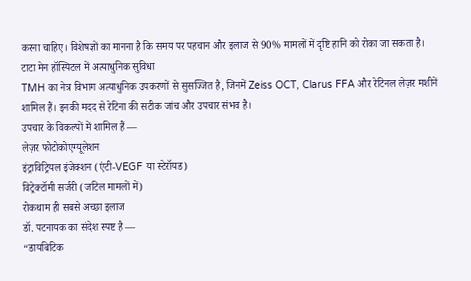करना चाहिए। विशेषज्ञों का मानना है कि समय पर पहचान और इलाज से 90% मामलों में दृष्टि हानि को रोका जा सकता है।
टाटा मेन हॉस्पिटल में अत्याधुनिक सुविधा
TMH का नेत्र विभाग अत्याधुनिक उपकरणों से सुसज्जित है, जिनमें Zeiss OCT, Clarus FFA और रेटिनल लेज़र मशीनें शामिल हैं। इनकी मदद से रेटिना की सटीक जांच और उपचार संभव है।
उपचार के विकल्पों में शामिल हैं —
लेज़र फोटोकोएग्यूलेशन
इंट्राविट्रियल इंजेक्शन (एंटी-VEGF या स्टेरॉयड)
विट्रेक्टॉमी सर्जरी (जटिल मामलों में)
रोकथाम ही सबसे अच्छा इलाज
डॉ. पटनायक का संदेश स्पष्ट है —
“डायबिटिक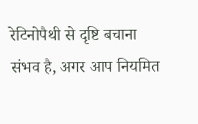रेटिनोपैथी से दृष्टि बचाना संभव है, अगर आप नियमित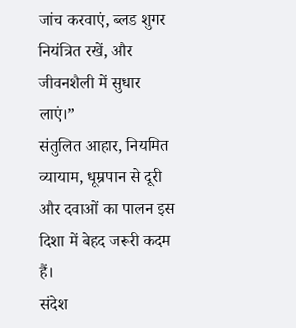जांच करवाएं, ब्लड शुगर नियंत्रित रखें, और जीवनशैली में सुधार लाएं।”
संतुलित आहार, नियमित व्यायाम, धूम्रपान से दूरी और दवाओं का पालन इस दिशा में बेहद जरूरी कदम हैं।
संदेश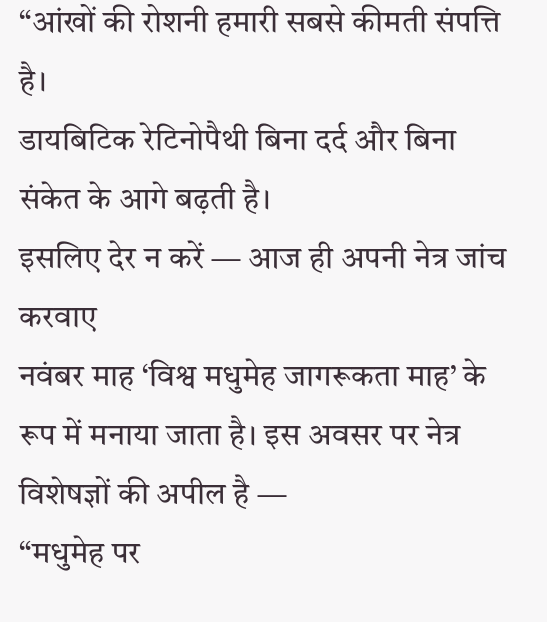“आंखों की रोशनी हमारी सबसे कीमती संपत्ति है।
डायबिटिक रेटिनोपैथी बिना दर्द और बिना संकेत के आगे बढ़ती है।
इसलिए देर न करें — आज ही अपनी नेत्र जांच करवाए
नवंबर माह ‘विश्व मधुमेह जागरूकता माह’ के रूप में मनाया जाता है। इस अवसर पर नेत्र विशेषज्ञों की अपील है —
“मधुमेह पर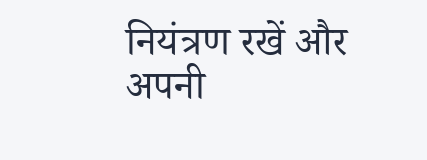नियंत्रण रखें और अपनी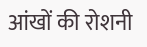आंखों की रोशनी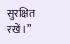सुरक्षित रखें।”